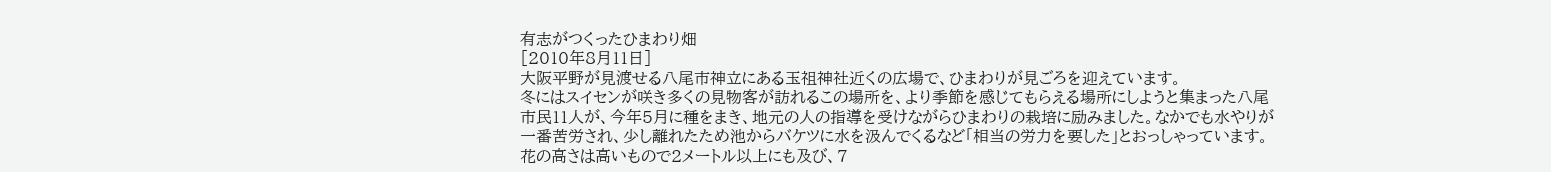有志がつくったひまわり畑
[2010年8月11日]
大阪平野が見渡せる八尾市神立にある玉祖神社近くの広場で、ひまわりが見ごろを迎えています。
冬にはスイセンが咲き多くの見物客が訪れるこの場所を、より季節を感じてもらえる場所にしようと集まった八尾市民11人が、今年5月に種をまき、地元の人の指導を受けながらひまわりの栽培に励みました。なかでも水やりが一番苦労され、少し離れたため池からバケツに水を汲んでくるなど「相当の労力を要した」とおっしゃっています。
花の高さは高いもので2メートル以上にも及び、7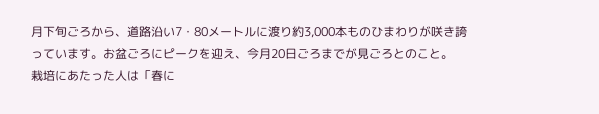月下旬ごろから、道路沿い7・80メートルに渡り約3,000本ものひまわりが咲き誇っています。お盆ごろにピークを迎え、今月20日ごろまでが見ごろとのこと。
栽培にあたった人は「春に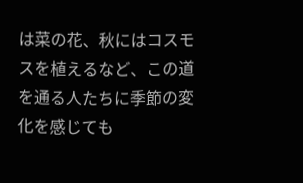は菜の花、秋にはコスモスを植えるなど、この道を通る人たちに季節の変化を感じても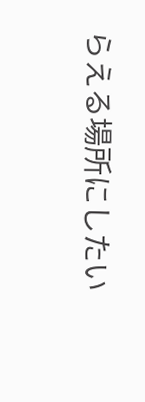らえる場所にしたい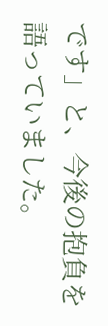です」と、今後の抱負を語っていました。